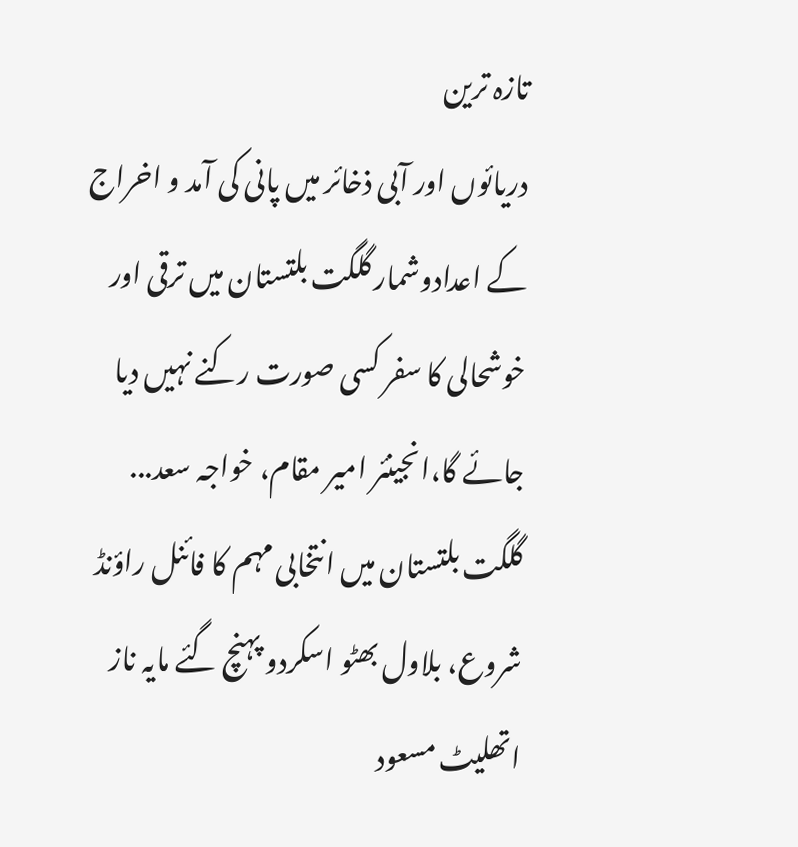تازہ ترین
دریائوں اور آبی ذخائر میں پانی کی آمد و اخراج کے اعدادوشمار گلگت بلتستان میں ترقی اور خوشحالی کا سفر کسی صورت رکنے نہیں دیا جائے گا،انجینئر امیر مقام، خواجہ سعد... گلگت بلتستان میں انتخابی مہم کا فائنل راؤنڈ شروع، بلاول بھٹو اسکردو پہنچ گئے مایہ ناز اتھلیٹ مسعود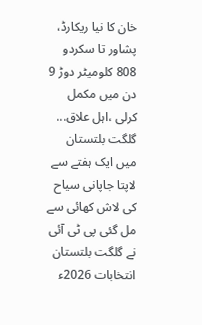خان کا نیا ریکارڈ، پشاور تا سکردو 808 کلومیٹر دوڑ 9 دن میں مکمل کرلی ،اہل علاق... گلگت بلتستان میں ایک ہفتے سے لاپتا جاپانی سیاح کی لاش کھائی سے مل گئی پی ٹی آئی نے گلگت بلتستان انتخابات 2026ء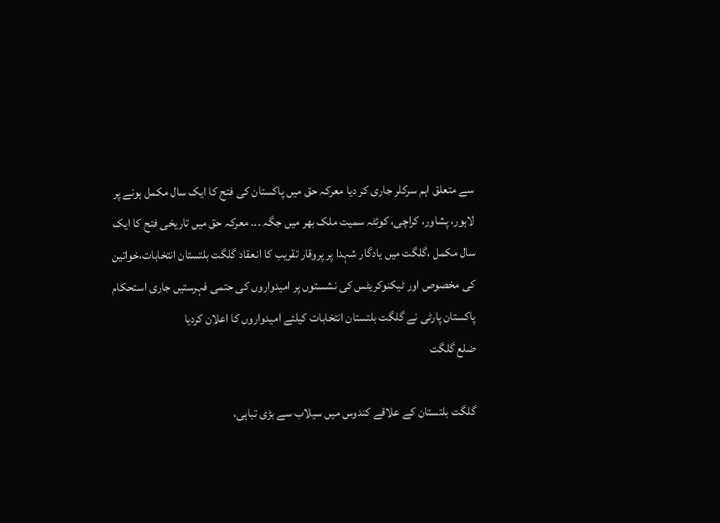سے متعلق اہم سرکلر جاری کر دیا معرکہ حق میں پاکستان کی فتح کا ایک سال مکمل ہونے پر لاہور، پشاور، کراچی، کوئٹہ سمیت ملک بھر میں جگہ ... معرکہ حق میں تاریخی فتح کا ایک سال مکمل ،گلگت میں یادگار شہدا پر پروقار تقریب کا انعقاد گلگت بلتستان انتخابات،خواتین کی مخصوص اور ٹیکنوکریٹس کی نشستوں پر امیدواروں کی حتمی فہرستیں جاری استحکام پاکستان پارٹی نے گلگت بلتستان انتخابات کیلئے امیدواروں کا اعلان کردیا
ضلع گلگت

گلگت بلتستان کے علاقے کندوس میں سیلاب سے بڑی تباہی،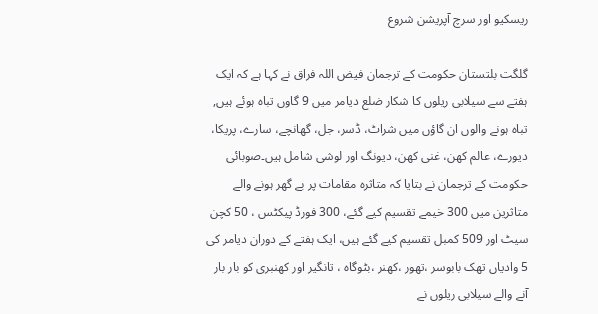ریسکیو اور سرچ آپریشن شروع

گلگت بلتستان حکومت کے ترجمان فیض اللہ فراق نے کہا ہے کہ ایک ہفتے سے سیلابی ریلوں کا شکار ضلع دیامر میں 9 گاوں تباہ ہوئے ہیں, تباہ ہونے والوں ان گاؤں میں شراٹ، ڈسر، جل، گھانچے، سارے، پریکا، دیورے، عالم کھن، غنی کھن، دیونگ اور لوشی شامل ہیں۔صوبائی حکومت کے ترجمان نے بتایا کہ متاثرہ مقامات پر بے گھر ہونے والے متاثرین میں 300 خیمے تقسیم کیے گئے، 300 فورڈ پیکٹس ، 50 کچن سیٹ اور 509 کمبل تقسیم کیے گئے ہیں، ایک ہفتے کے دوران دیامر کی 5 وادیاں تھک بابوسر ،تھور ،کھنر ،بٹوگاہ ، تانگیر اور کھنبری کو بار بار آنے والے سیلابی ریلوں نے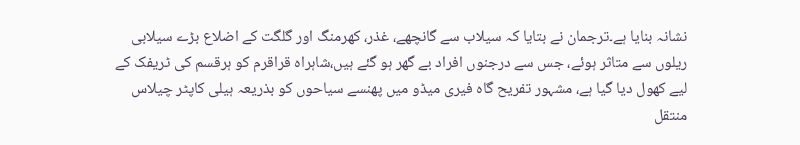نشانہ بنایا ہے۔ترجمان نے بتایا کہ سیلاب سے گانچھے، غذر، کھرمنگ اور گلگت کے اضلاع بڑے سیلابی ریلوں سے متاثر ہوئے، جس سے درجنوں افراد بے گھر ہو گئے ہیں،شاہراہ قراقرم کو ہرقسم کی ٹریفک کے لیے کھول دیا گیا ہے، مشہور تفریح گاہ فیری میڈو میں پھنسے سیاحوں کو بذریعہ ہیلی کاپٹر چیلاس منتقل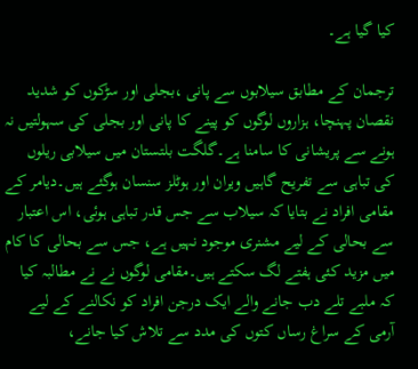کیا گیا ہے۔

ترجمان کے مطابق سیلابوں سے پانی ،بجلی اور سڑکوں کو شدید نقصان پہنچا، ہزاروں لوگوں کو پینے کا پانی اور بجلی کی سہولتیں نہ ہونے سے پریشانی کا سامنا ہے۔گلگت بلتستان میں سیلابی ریلوں کی تباہی سے تفریح گاہیں ویران اور ہوٹلز سنسان ہوگئے ہیں۔دیامر کے مقامی افراد نے بتایا کہ سیلاب سے جس قدر تباہی ہوئی، اس اعتبار سے بحالی کے لیے مشنری موجود نہیں ہے، جس سے بحالی کا کام میں مزید کئی ہفتے لگ سکتے ہیں۔مقامی لوگوں نے نے مطالبہ کیا کہ ملبے تلے دب جانے والے ایک درجن افراد کو نکالنے کے لیے آرمی کے سراغ رساں کتوں کی مدد سے تلاش کیا جانے،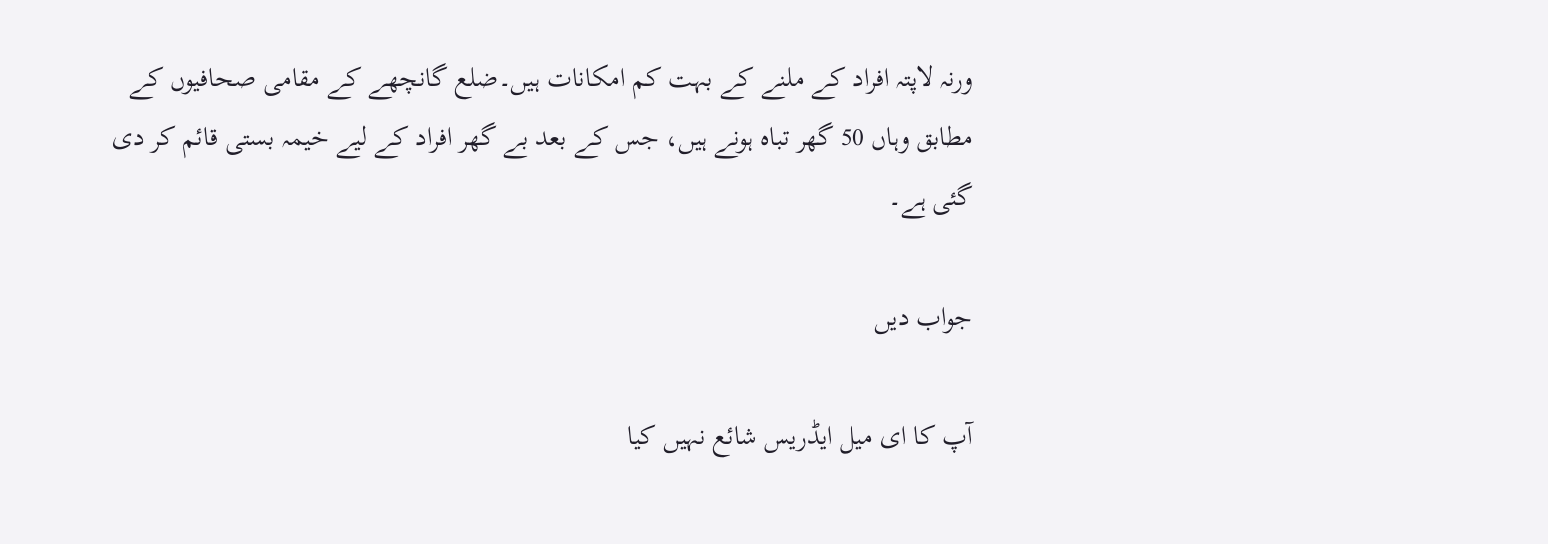ورنہ لاپتہ افراد کے ملنے کے بہت کم امکانات ہیں۔ضلع گانچھے کے مقامی صحافیوں کے مطابق وہاں 50 گھر تباہ ہونے ہیں، جس کے بعد بے گھر افراد کے لیے خیمہ بستی قائم کر دی گئی ہے۔

جواب دیں

آپ کا ای میل ایڈریس شائع نہیں کیا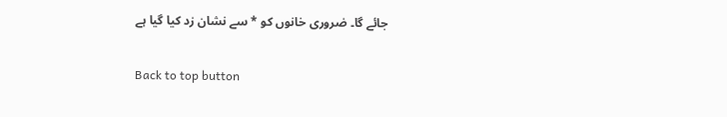جائے گا۔ ضروری خانوں کو * سے نشان زد کیا گیا ہے

Back to top button